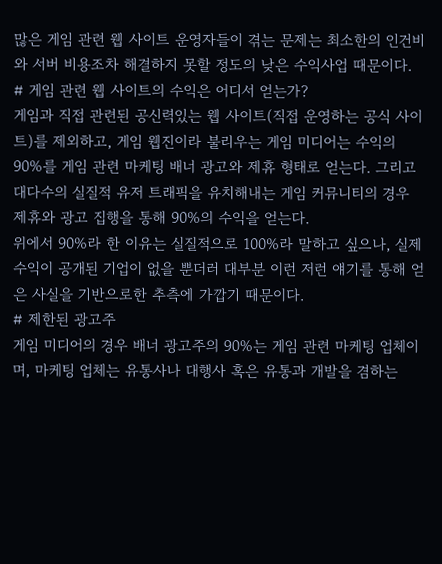많은 게임 관련 웹 사이트 운영자들이 겪는 문제는 최소한의 인건비와 서버 비용조차 해결하지 못할 정도의 낮은 수익사업 때문이다.
# 게임 관련 웹 사이트의 수익은 어디서 얻는가?
게임과 직접 관련된 공신력있는 웹 사이트(직접 운영하는 공식 사이트)를 제외하고, 게임 웹진이라 불리우는 게임 미디어는 수익의 90%를 게임 관련 마케팅 배너 광고와 제휴 형태로 얻는다. 그리고 대다수의 실질적 유저 트래픽을 유치해내는 게임 커뮤니티의 경우 제휴와 광고 집행을 통해 90%의 수익을 얻는다.
위에서 90%라 한 이유는 실질적으로 100%라 말하고 싶으나, 실제 수익이 공개된 기업이 없을 뿐더러 대부분 이런 저런 얘기를 통해 얻은 사실을 기반으로한 추측에 가깝기 때문이다.
# 제한된 광고주
게임 미디어의 경우 배너 광고주의 90%는 게임 관련 마케팅 업체이며, 마케팅 업체는 유통사나 대행사 혹은 유통과 개발을 겸하는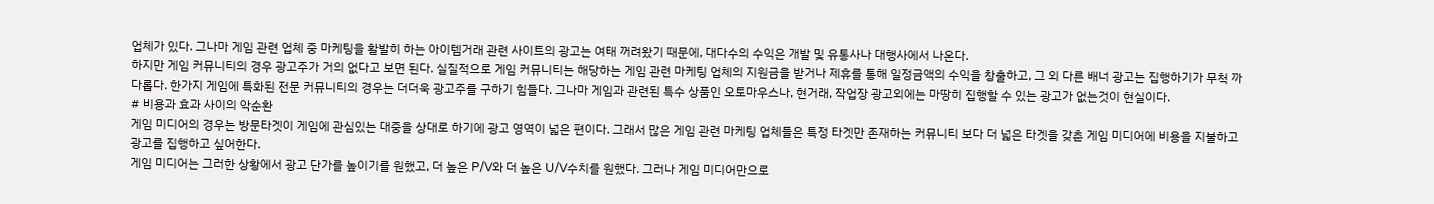업체가 있다. 그나마 게임 관련 업체 중 마케팅을 활발히 하는 아이템거래 관련 사이트의 광고는 여태 꺼려왔기 때문에, 대다수의 수익은 개발 및 유통사나 대행사에서 나온다.
하지만 게임 커뮤니티의 경우 광고주가 거의 없다고 보면 된다. 실질적으로 게임 커뮤니티는 해당하는 게임 관련 마케팅 업체의 지원금을 받거나 제휴를 통해 일정금액의 수익을 창출하고, 그 외 다른 배너 광고는 집행하기가 무척 까다롭다. 한가지 게임에 특화된 전문 커뮤니티의 경우는 더더욱 광고주를 구하기 힘들다. 그나마 게임과 관련된 특수 상품인 오토마우스나, 현거래, 작업장 광고외에는 마땅히 집행할 수 있는 광고가 없는것이 현실이다.
# 비용과 효과 사이의 악순환
게임 미디어의 경우는 방문타겟이 게임에 관심있는 대중을 상대로 하기에 광고 영역이 넓은 편이다. 그래서 많은 게임 관련 마케팅 업체들은 특정 타겟만 존재하는 커뮤니티 보다 더 넓은 타겟을 갖춘 게임 미디어에 비용을 지불하고 광고를 집행하고 싶어한다.
게임 미디어는 그러한 상황에서 광고 단가를 높이기를 원했고, 더 높은 P/V와 더 높은 U/V수치를 원했다. 그러나 게임 미디어만으로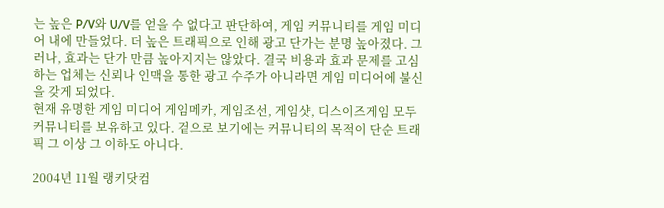는 높은 P/V와 U/V를 얻을 수 없다고 판단하여, 게임 커뮤니티를 게임 미디어 내에 만들었다. 더 높은 트래픽으로 인해 광고 단가는 분명 높아졌다. 그러나, 효과는 단가 만큼 높아지지는 않았다. 결국 비용과 효과 문제를 고심하는 업체는 신뢰나 인맥을 통한 광고 수주가 아니라면 게임 미디어에 불신을 갖게 되었다.
현재 유명한 게임 미디어 게임메카, 게임조선, 게임샷, 디스이즈게임 모두 커뮤니티를 보유하고 있다. 겉으로 보기에는 커뮤니티의 목적이 단순 트래픽 그 이상 그 이하도 아니다.

2004년 11월 랭키닷컴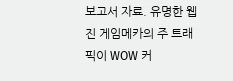보고서 자료. 유명한 웹진 게임메카의 주 트래픽이 WOW 커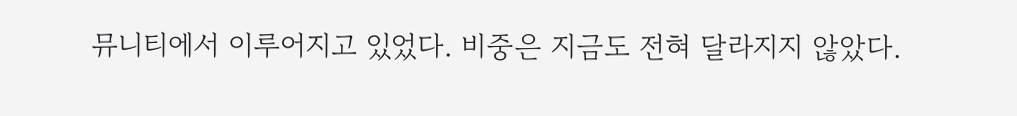뮤니티에서 이루어지고 있었다. 비중은 지금도 전혀 달라지지 않았다.